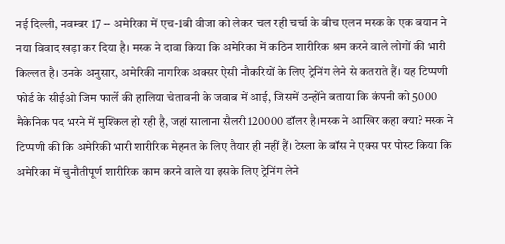नई दिल्ली, नवम्बर 17 -- अमेरिका में एच-1बी वीजा को लेकर चल रही चर्चा के बीच एलन मस्क के एक बयान ने नया विवाद खड़ा कर दिया है। मस्क ने दावा किया कि अमेरिका में कठिन शारीरिक श्रम करने वाले लोगों की भारी किल्लत है। उनके अनुसार, अमेरिकी नागरिक अक्सर ऐसी नौकरियों के लिए ट्रेनिंग लेने से कतराते हैं। यह टिप्पणी फोर्ड के सीईओ जिम फार्ले की हालिया चेतावनी के जवाब में आई, जिसमें उन्होंने बताया कि कंपनी को 5000 मैकेनिक पद भरने में मुश्किल हो रही है, जहां सालाना सैलरी 120000 डॉलर है।मस्क ने आखिर कहा क्या? मस्क ने टिप्पणी की कि अमेरिकी भारी शारीरिक मेहनत के लिए तैयार ही नहीं हैं। टेस्ला के बॉस ने एक्स पर पोस्ट किया कि अमेरिका में चुनौतीपूर्ण शारीरिक काम करने वाले या इसके लिए ट्रेनिंग लेने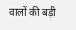वालों की बड़ी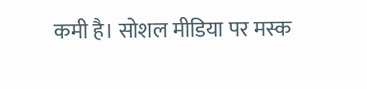कमी है। सोशल मीडिया पर मस्क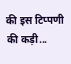की इस टिप्पणी की कड़ी...